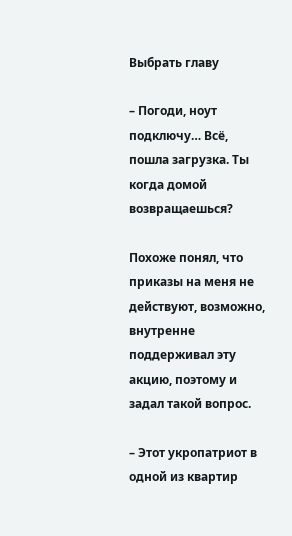Выбрать главу

– Погоди, ноут подключу… Всё, пошла загрузка. Ты когда домой возвращаешься?

Похоже понял, что приказы на меня не действуют, возможно, внутренне поддерживал эту акцию, поэтому и задал такой вопрос.

– Этот укропатриот в одной из квартир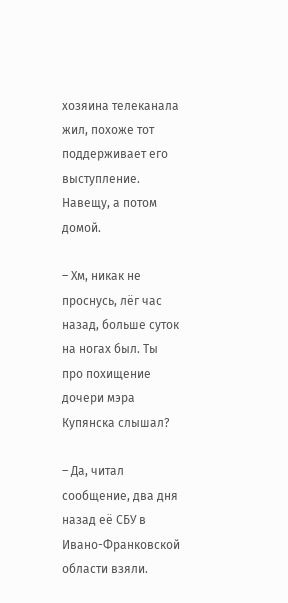хозяина телеканала жил, похоже тот поддерживает его выступление. Навещу, а потом домой.

– Хм, никак не проснусь, лёг час назад, больше суток на ногах был. Ты про похищение дочери мэра Купянска слышал?

– Да, читал сообщение, два дня назад её СБУ в Ивано-Франковской области взяли.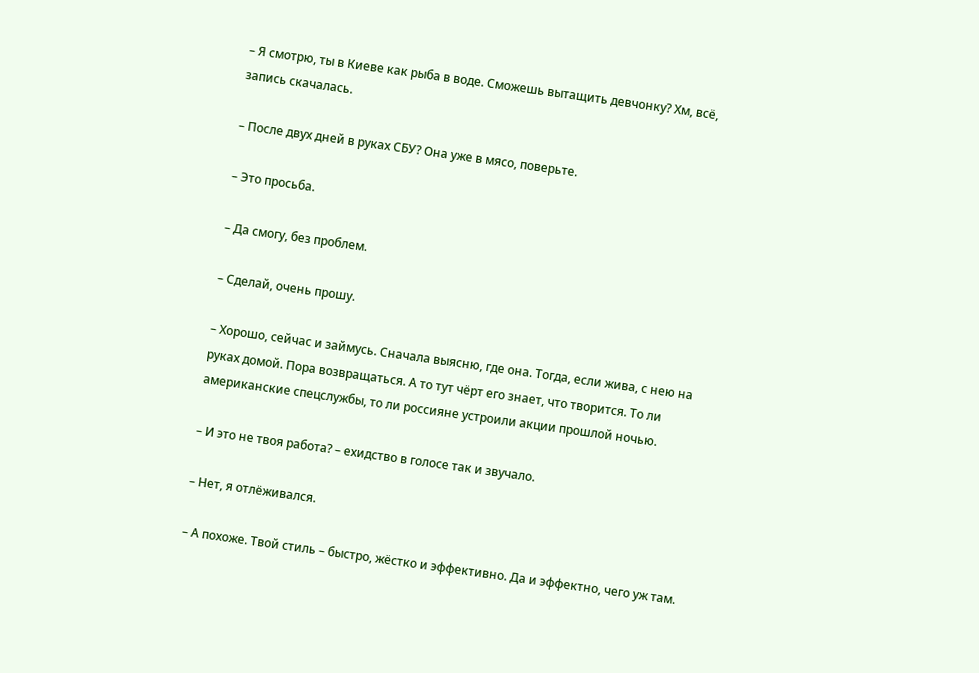– Я смотрю, ты в Киеве как рыба в воде. Сможешь вытащить девчонку? Хм, всё, запись скачалась.

– После двух дней в руках СБУ? Она уже в мясо, поверьте.

– Это просьба.

– Да смогу, без проблем.

– Сделай, очень прошу.

– Хорошо, сейчас и займусь. Сначала выясню, где она. Тогда, если жива, с нею на руках домой. Пора возвращаться. А то тут чёрт его знает, что творится. То ли американские спецслужбы, то ли россияне устроили акции прошлой ночью.

– И это не твоя работа? – ехидство в голосе так и звучало.

– Нет, я отлёживался.

– А похоже. Твой стиль – быстро, жёстко и эффективно. Да и эффектно, чего уж там.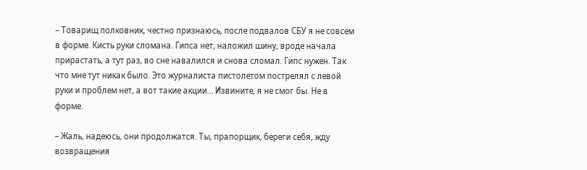– Товарищ полковник, честно признаюсь, после подвалов СБУ я не совсем в форме. Кисть руки сломана. Гипса нет, наложил шину, вроде начала прирастать, а тут раз, во сне навалился и снова сломал. Гипс нужен. Так что мне тут никак было. Это журналиста пистолетом пострелял с левой руки и проблем нет, а вот такие акции… Извините, я не смог бы. Не в форме.

– Жаль, надеюсь, они продолжатся. Ты, прапорщик, береги себя, жду возвращения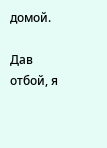домой.

Дав отбой, я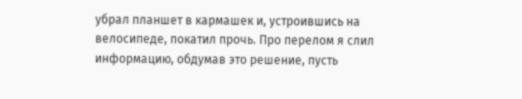убрал планшет в кармашек и, устроившись на велосипеде, покатил прочь. Про перелом я слил информацию, обдумав это решение, пусть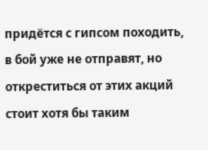придётся с гипсом походить, в бой уже не отправят, но откреститься от этих акций стоит хотя бы таким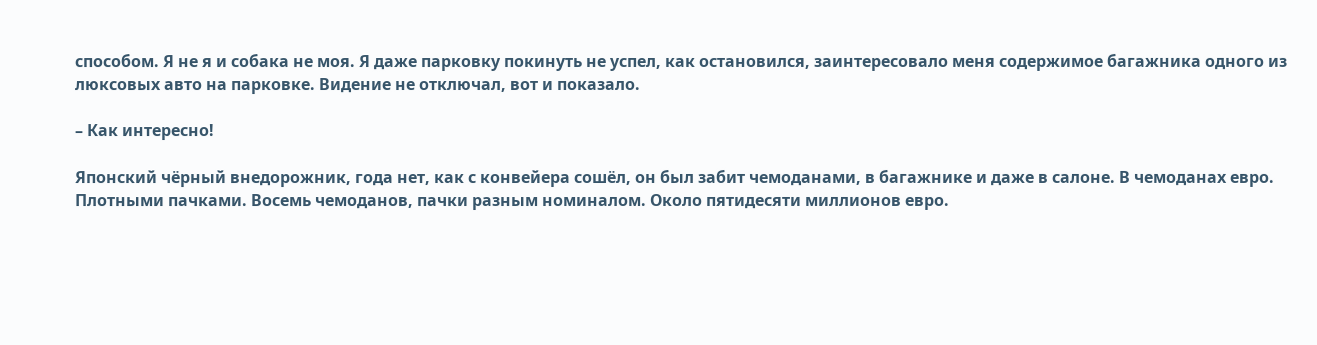способом. Я не я и собака не моя. Я даже парковку покинуть не успел, как остановился, заинтересовало меня содержимое багажника одного из люксовых авто на парковке. Видение не отключал, вот и показало.

– Как интересно!

Японский чёрный внедорожник, года нет, как с конвейера сошёл, он был забит чемоданами, в багажнике и даже в салоне. В чемоданах евро. Плотными пачками. Восемь чемоданов, пачки разным номиналом. Около пятидесяти миллионов евро.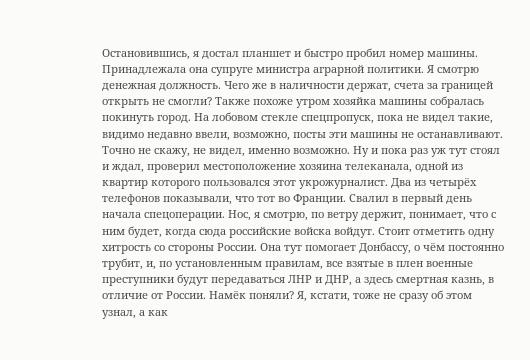Остановившись, я достал планшет и быстро пробил номер машины. Принадлежала она супруге министра аграрной политики. Я смотрю денежная должность. Чего же в наличности держат, счета за границей открыть не смогли? Также похоже утром хозяйка машины собралась покинуть город. На лобовом стекле спецпропуск, пока не видел такие, видимо недавно ввели, возможно, посты эти машины не останавливают. Точно не скажу, не видел, именно возможно. Ну и пока раз уж тут стоял и ждал, проверил местоположение хозяина телеканала, одной из квартир которого пользовался этот укрожурналист. Два из четырёх телефонов показывали, что тот во Франции. Свалил в первый день начала спецоперации. Нос, я смотрю, по ветру держит, понимает, что с ним будет, когда сюда российские войска войдут. Стоит отметить одну хитрость со стороны России. Она тут помогает Донбассу, о чём постоянно трубит, и, по установленным правилам, все взятые в плен военные преступники будут передаваться ЛНР и ДНР, а здесь смертная казнь, в отличие от России. Намёк поняли? Я, кстати, тоже не сразу об этом узнал, а как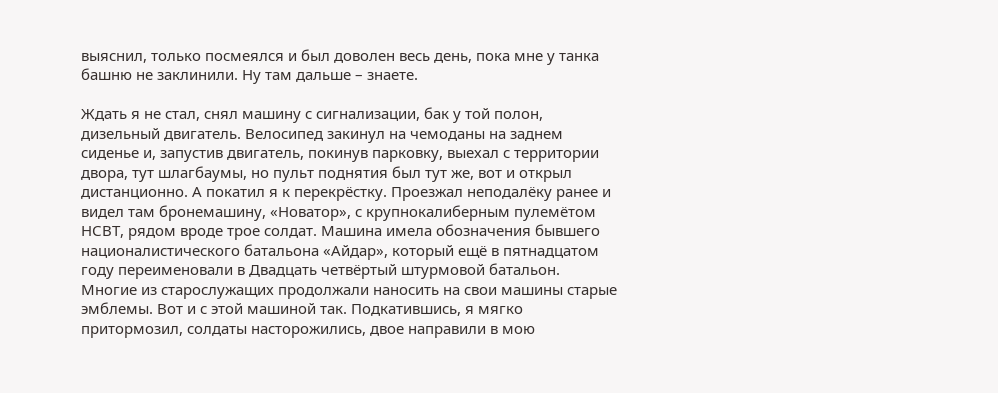выяснил, только посмеялся и был доволен весь день, пока мне у танка башню не заклинили. Ну там дальше – знаете.

Ждать я не стал, снял машину с сигнализации, бак у той полон, дизельный двигатель. Велосипед закинул на чемоданы на заднем сиденье и, запустив двигатель, покинув парковку, выехал с территории двора, тут шлагбаумы, но пульт поднятия был тут же, вот и открыл дистанционно. А покатил я к перекрёстку. Проезжал неподалёку ранее и видел там бронемашину, «Новатор», с крупнокалиберным пулемётом НСВТ, рядом вроде трое солдат. Машина имела обозначения бывшего националистического батальона «Айдар», который ещё в пятнадцатом году переименовали в Двадцать четвёртый штурмовой батальон. Многие из старослужащих продолжали наносить на свои машины старые эмблемы. Вот и с этой машиной так. Подкатившись, я мягко притормозил, солдаты насторожились, двое направили в мою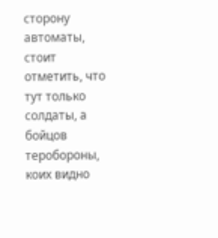сторону автоматы, стоит отметить, что тут только солдаты, а бойцов теробороны, коих видно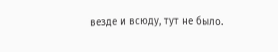везде и всюду, тут не было.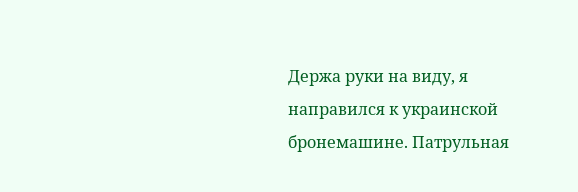Держа руки на виду, я направился к украинской бронемашине. Патрульная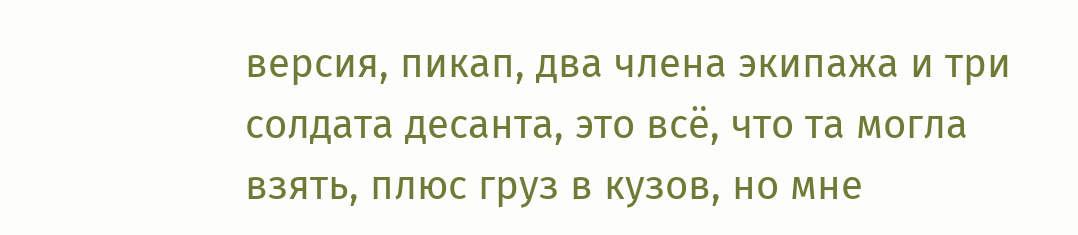версия, пикап, два члена экипажа и три солдата десанта, это всё, что та могла взять, плюс груз в кузов, но мне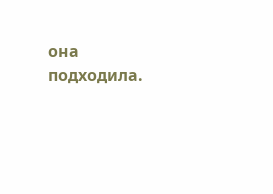она подходила.